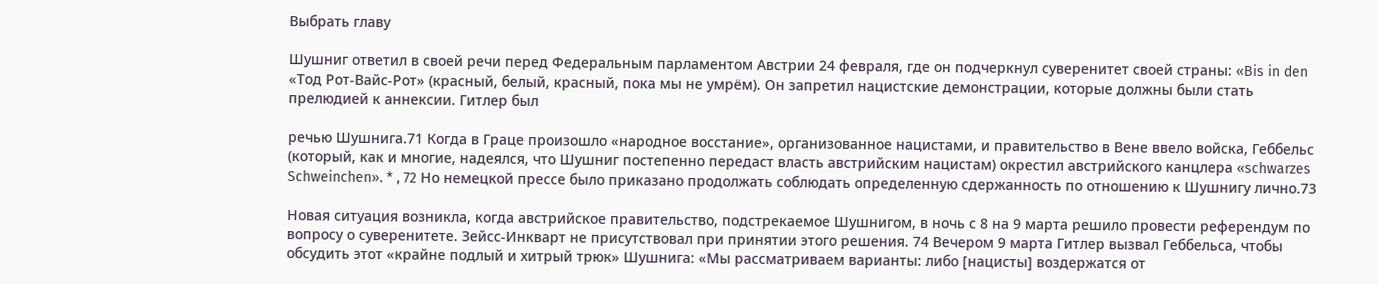Выбрать главу

Шушниг ответил в своей речи перед Федеральным парламентом Австрии 24 февраля, где он подчеркнул суверенитет своей страны: «Bis in den «Тод Рот-Вайс-Рот» (красный, белый, красный, пока мы не умрём). Он запретил нацистские демонстрации, которые должны были стать прелюдией к аннексии. Гитлер был

речью Шушнига.71 Когда в Граце произошло «народное восстание», организованное нацистами, и правительство в Вене ввело войска, Геббельс (который, как и многие, надеялся, что Шушниг постепенно передаст власть австрийским нацистам) окрестил австрийского канцлера «schwarzes Schweinchen». * , 72 Но немецкой прессе было приказано продолжать соблюдать определенную сдержанность по отношению к Шушнигу лично.73

Новая ситуация возникла, когда австрийское правительство, подстрекаемое Шушнигом, в ночь с 8 на 9 марта решило провести референдум по вопросу о суверенитете. Зейсс-Инкварт не присутствовал при принятии этого решения. 74 Вечером 9 марта Гитлер вызвал Геббельса, чтобы обсудить этот «крайне подлый и хитрый трюк» Шушнига: «Мы рассматриваем варианты: либо [нацисты] воздержатся от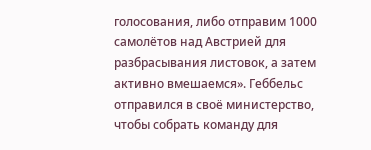голосования, либо отправим 1000 самолётов над Австрией для разбрасывания листовок, а затем активно вмешаемся». Геббельс отправился в своё министерство, чтобы собрать команду для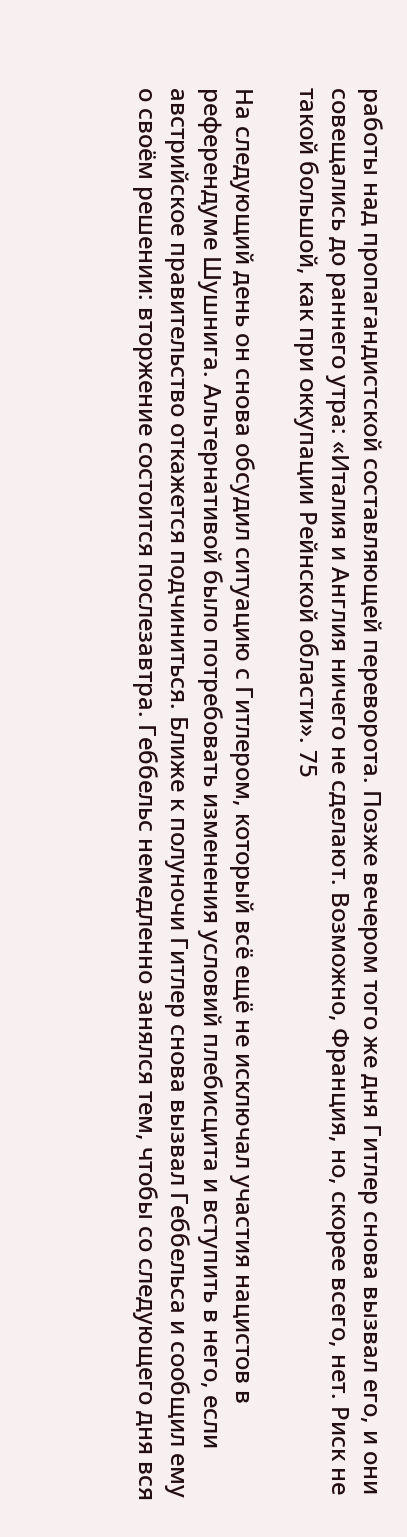работы над пропагандистской составляющей переворота. Позже вечером того же дня Гитлер снова вызвал его, и они совещались до раннего утра: «Италия и Англия ничего не сделают. Возможно, Франция, но, скорее всего, нет. Риск не такой большой, как при оккупации Рейнской области». 75

На следующий день он снова обсудил ситуацию с Гитлером, который всё ещё не исключал участия нацистов в референдуме Шушнига. Альтернативой было потребовать изменения условий плебисцита и вступить в него, если австрийское правительство откажется подчиниться. Ближе к полуночи Гитлер снова вызвал Геббельса и сообщил ему о своём решении: вторжение состоится послезавтра. Геббельс немедленно занялся тем, чтобы со следующего дня вся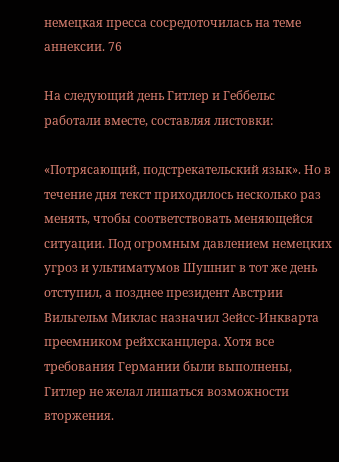немецкая пресса сосредоточилась на теме аннексии. 76

На следующий день Гитлер и Геббельс работали вместе, составляя листовки:

«Потрясающий, подстрекательский язык». Но в течение дня текст приходилось несколько раз менять, чтобы соответствовать меняющейся ситуации. Под огромным давлением немецких угроз и ультиматумов Шушниг в тот же день отступил, а позднее президент Австрии Вильгельм Миклас назначил Зейсс-Инкварта преемником рейхсканцлера. Хотя все требования Германии были выполнены, Гитлер не желал лишаться возможности вторжения.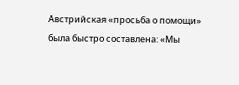Австрийская «просьба о помощи» была быстро составлена: «Мы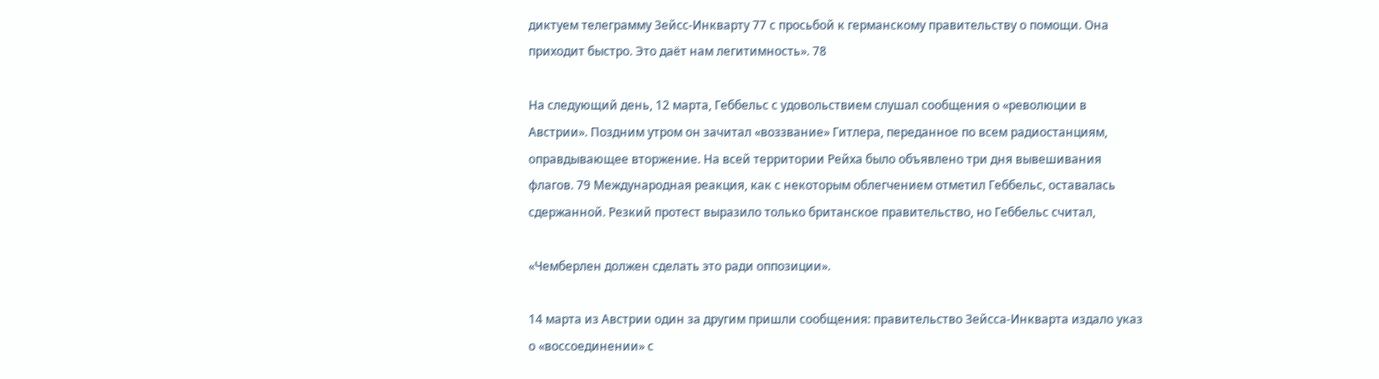диктуем телеграмму Зейсс-Инкварту 77 с просьбой к германскому правительству о помощи. Она приходит быстро. Это даёт нам легитимность». 78

На следующий день, 12 марта, Геббельс с удовольствием слушал сообщения о «революции в Австрии». Поздним утром он зачитал «воззвание» Гитлера, переданное по всем радиостанциям, оправдывающее вторжение. На всей территории Рейха было объявлено три дня вывешивания флагов. 79 Международная реакция, как с некоторым облегчением отметил Геббельс, оставалась сдержанной. Резкий протест выразило только британское правительство, но Геббельс считал,

«Чемберлен должен сделать это ради оппозиции».

14 марта из Австрии один за другим пришли сообщения: правительство Зейсса-Инкварта издало указ о «воссоединении» с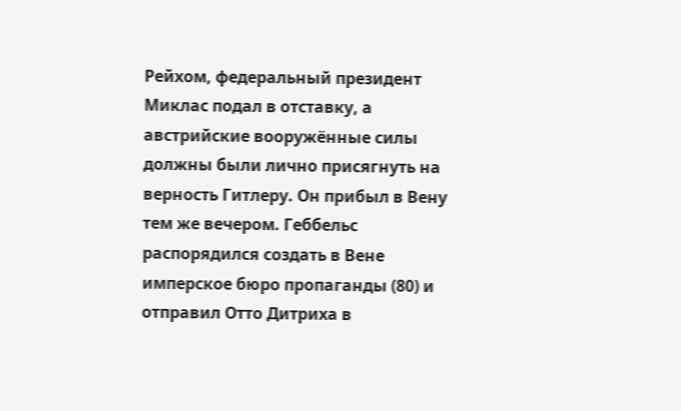Рейхом, федеральный президент Миклас подал в отставку, а австрийские вооружённые силы должны были лично присягнуть на верность Гитлеру. Он прибыл в Вену тем же вечером. Геббельс распорядился создать в Вене имперское бюро пропаганды (80) и отправил Отто Дитриха в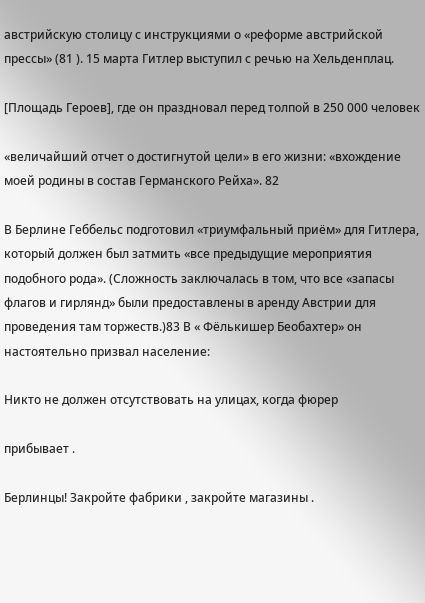австрийскую столицу с инструкциями о «реформе австрийской прессы» (81 ). 15 марта Гитлер выступил с речью на Хельденплац.

[Площадь Героев], где он праздновал перед толпой в 250 000 человек

«величайший отчет о достигнутой цели» в его жизни: «вхождение моей родины в состав Германского Рейха». 82

В Берлине Геббельс подготовил «триумфальный приём» для Гитлера, который должен был затмить «все предыдущие мероприятия подобного рода». (Сложность заключалась в том, что все «запасы флагов и гирлянд» были предоставлены в аренду Австрии для проведения там торжеств.)83 В « Фёлькишер Беобахтер» он настоятельно призвал население:

Никто не должен отсутствовать на улицах, когда фюрер

прибывает .

Берлинцы! Закройте фабрики , закройте магазины .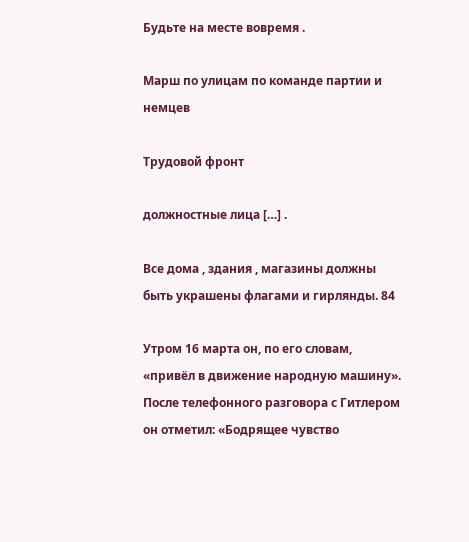Будьте на месте вовремя .

Марш по улицам по команде партии и немцев

Трудовой фронт

должностные лица […] .

Все дома , здания , магазины должны быть украшены флагами и гирлянды. 84

Утром 16 марта он, по его словам, «привёл в движение народную машину». После телефонного разговора с Гитлером он отметил: «Бодрящее чувство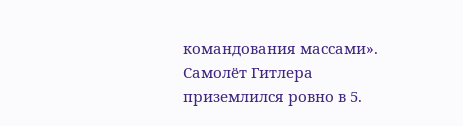командования массами». Самолёт Гитлера приземлился ровно в 5.